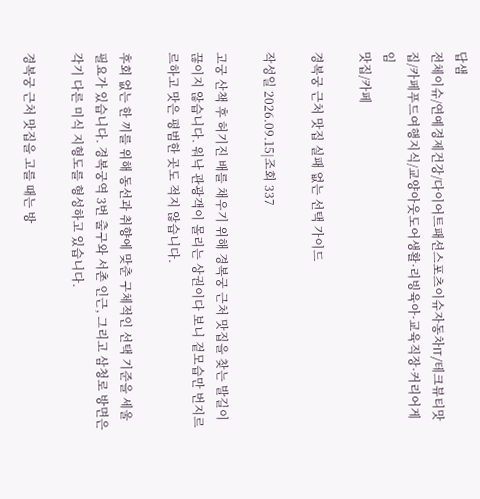답샘
전체이슈/연예경제건강/다이어트패션스포츠이슈자동차IT/테크뷰티맛집/카페푸드여행지식/교양아웃도어생활·리빙육아·교육직장·커리어게임
맛집/카페

경복궁 근처 맛집 실패 없는 선택 가이드

작성일 2026.09.15|조회 337

고궁 산책 후 허기진 배를 채우기 위해 경복궁 근처 맛집을 찾는 발길이 끊이지 않습니다. 워낙 관광객이 몰리는 상권이다 보니 겉모습만 번지르르하고 맛은 평범한 곳도 적지 않습니다.

후회 없는 한 끼를 위해 동선과 취향에 맞춘 구체적인 선택 기준을 세울 필요가 있습니다. 경복궁역 3번 출구와 서촌 인근, 그리고 삼청로 방면은 각기 다른 미식 지형도를 형성하고 있습니다.

경복궁 근처 맛집을 고를 때는 방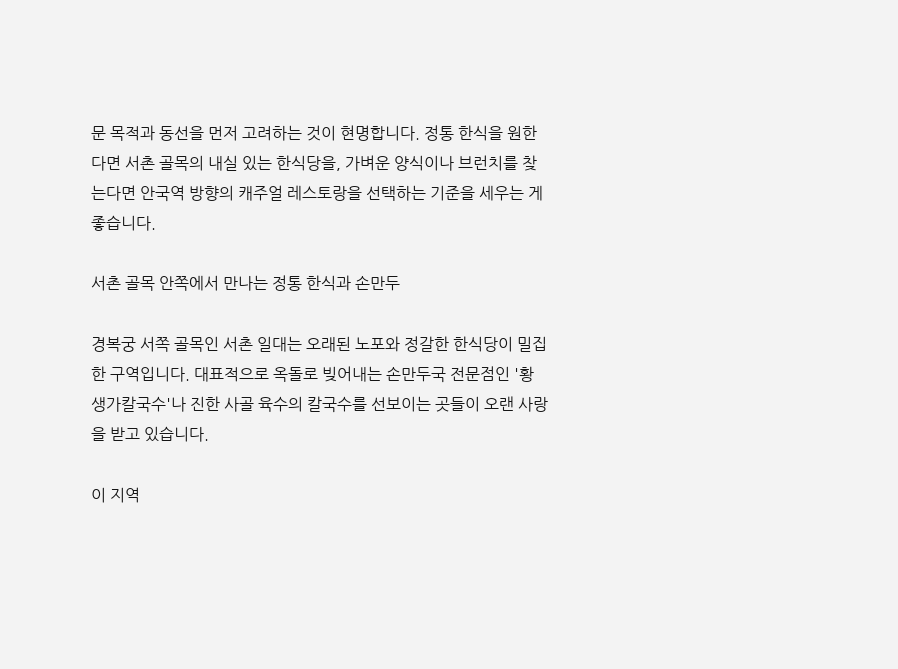문 목적과 동선을 먼저 고려하는 것이 현명합니다. 정통 한식을 원한다면 서촌 골목의 내실 있는 한식당을, 가벼운 양식이나 브런치를 찾는다면 안국역 방향의 캐주얼 레스토랑을 선택하는 기준을 세우는 게 좋습니다.

서촌 골목 안쪽에서 만나는 정통 한식과 손만두

경복궁 서쪽 골목인 서촌 일대는 오래된 노포와 정갈한 한식당이 밀집한 구역입니다. 대표적으로 옥돌로 빚어내는 손만두국 전문점인 '황생가칼국수'나 진한 사골 육수의 칼국수를 선보이는 곳들이 오랜 사랑을 받고 있습니다.

이 지역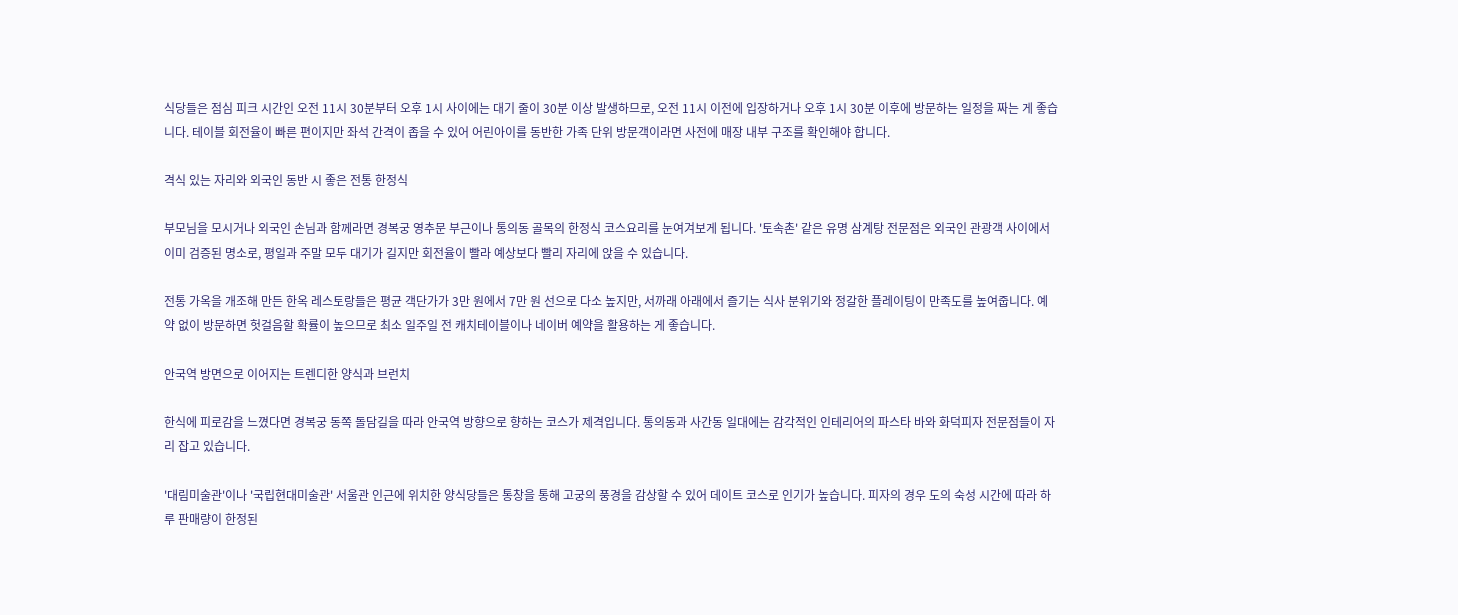식당들은 점심 피크 시간인 오전 11시 30분부터 오후 1시 사이에는 대기 줄이 30분 이상 발생하므로, 오전 11시 이전에 입장하거나 오후 1시 30분 이후에 방문하는 일정을 짜는 게 좋습니다. 테이블 회전율이 빠른 편이지만 좌석 간격이 좁을 수 있어 어린아이를 동반한 가족 단위 방문객이라면 사전에 매장 내부 구조를 확인해야 합니다.

격식 있는 자리와 외국인 동반 시 좋은 전통 한정식

부모님을 모시거나 외국인 손님과 함께라면 경복궁 영추문 부근이나 통의동 골목의 한정식 코스요리를 눈여겨보게 됩니다. '토속촌' 같은 유명 삼계탕 전문점은 외국인 관광객 사이에서 이미 검증된 명소로, 평일과 주말 모두 대기가 길지만 회전율이 빨라 예상보다 빨리 자리에 앉을 수 있습니다.

전통 가옥을 개조해 만든 한옥 레스토랑들은 평균 객단가가 3만 원에서 7만 원 선으로 다소 높지만, 서까래 아래에서 즐기는 식사 분위기와 정갈한 플레이팅이 만족도를 높여줍니다. 예약 없이 방문하면 헛걸음할 확률이 높으므로 최소 일주일 전 캐치테이블이나 네이버 예약을 활용하는 게 좋습니다.

안국역 방면으로 이어지는 트렌디한 양식과 브런치

한식에 피로감을 느꼈다면 경복궁 동쪽 돌담길을 따라 안국역 방향으로 향하는 코스가 제격입니다. 통의동과 사간동 일대에는 감각적인 인테리어의 파스타 바와 화덕피자 전문점들이 자리 잡고 있습니다.

'대림미술관'이나 '국립현대미술관' 서울관 인근에 위치한 양식당들은 통창을 통해 고궁의 풍경을 감상할 수 있어 데이트 코스로 인기가 높습니다. 피자의 경우 도의 숙성 시간에 따라 하루 판매량이 한정된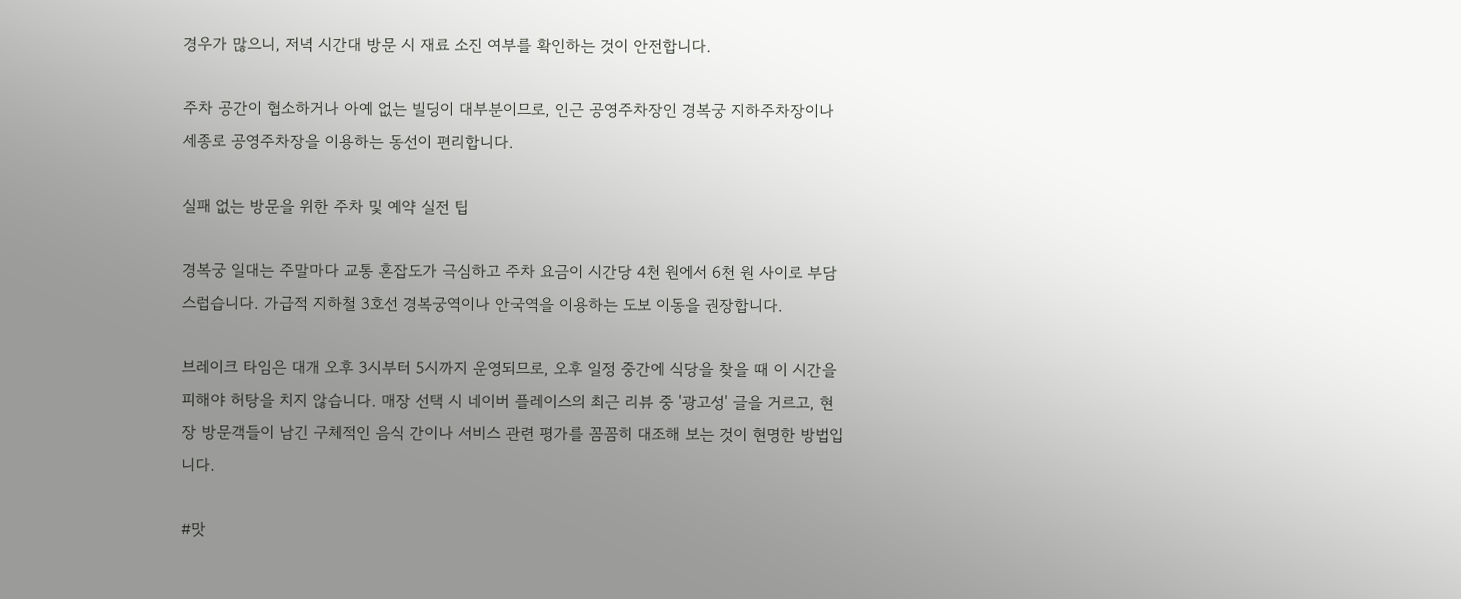경우가 많으니, 저녁 시간대 방문 시 재료 소진 여부를 확인하는 것이 안전합니다.

주차 공간이 협소하거나 아예 없는 빌딩이 대부분이므로, 인근 공영주차장인 경복궁 지하주차장이나 세종로 공영주차장을 이용하는 동선이 편리합니다.

실패 없는 방문을 위한 주차 및 예약 실전 팁

경복궁 일대는 주말마다 교통 혼잡도가 극심하고 주차 요금이 시간당 4천 원에서 6천 원 사이로 부담스럽습니다. 가급적 지하철 3호선 경복궁역이나 안국역을 이용하는 도보 이동을 권장합니다.

브레이크 타임은 대개 오후 3시부터 5시까지 운영되므로, 오후 일정 중간에 식당을 찾을 때 이 시간을 피해야 허탕을 치지 않습니다. 매장 선택 시 네이버 플레이스의 최근 리뷰 중 '광고성' 글을 거르고, 현장 방문객들이 남긴 구체적인 음식 간이나 서비스 관련 평가를 꼼꼼히 대조해 보는 것이 현명한 방법입니다.

#맛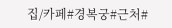집/카페#경복궁#근처#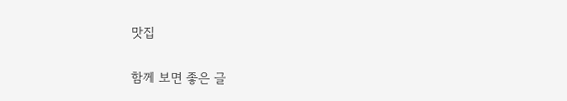맛집

함께 보면 좋은 글